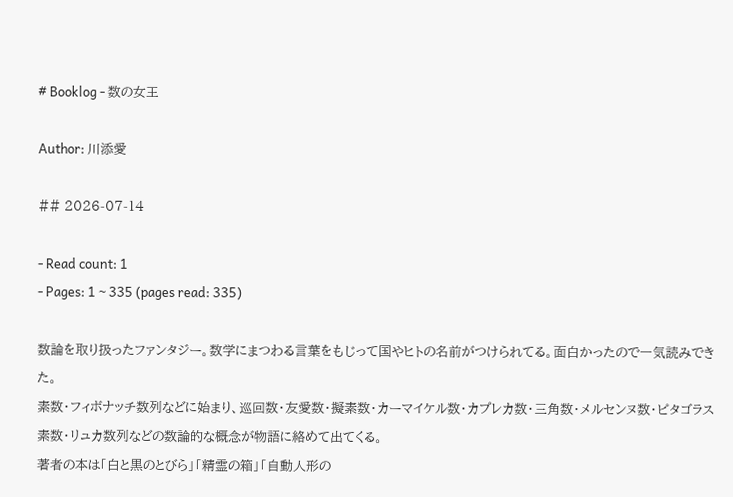# Booklog - 数の女王

Author: 川添愛

## 2026-07-14

- Read count: 1
- Pages: 1 ~ 335 (pages read: 335)

数論を取り扱ったファンタジー。数学にまつわる言葉をもじって国やヒトの名前がつけられてる。面白かったので一気読みできた。
素数・フィボナッチ数列などに始まり、巡回数・友愛数・擬素数・カーマイケル数・カプレカ数・三角数・メルセンヌ数・ピタゴラス素数・リュカ数列などの数論的な概念が物語に絡めて出てくる。
著者の本は「白と黒のとびら」「精霊の箱」「自動人形の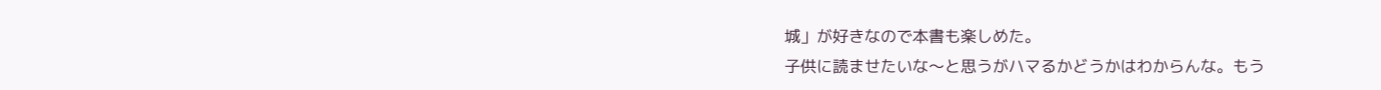城」が好きなので本書も楽しめた。
子供に読ませたいな～と思うがハマるかどうかはわからんな。もう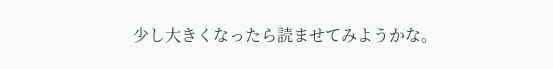少し大きくなったら読ませてみようかな。